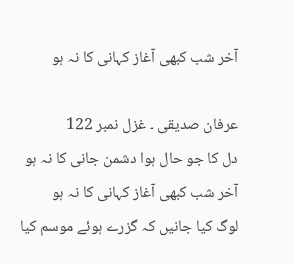آخر شب کبھی آغاز کہانی کا نہ ہو

عرفان صدیقی ۔ غزل نمبر 122
دل کا جو حال ہوا دشمن جانی کا نہ ہو
آخر شب کبھی آغاز کہانی کا نہ ہو
لوگ کیا جانیں کہ گزرے ہوئے موسم کیا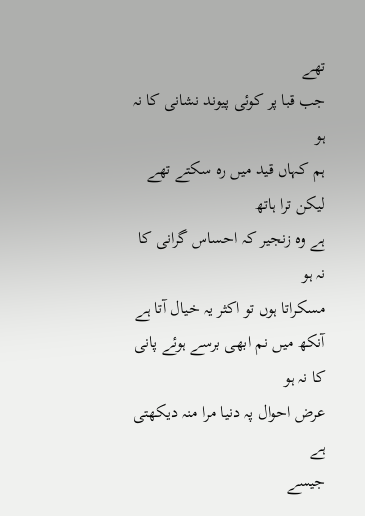تھے
جب قبا پر کوئی پیوند نشانی کا نہ ہو
ہم کہاں قید میں رہ سکتے تھے لیکن ترا ہاتھ
ہے وہ زنجیر کہ احساس گرانی کا نہ ہو
مسکراتا ہوں تو اکثر یہ خیال آتا ہے
آنکھ میں نم ابھی برسے ہوئے پانی کا نہ ہو
عرض احوال پہ دنیا مرا منہ دیکھتی ہے
جیسے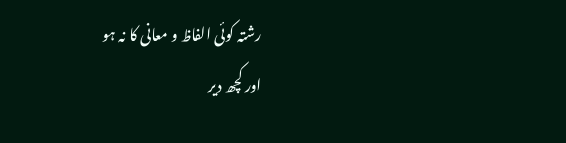رشتہ کوئی الفاظ و معانی کا نہ ہو
اور کچھ دیر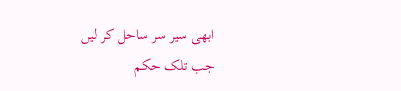ابھی سیر سر ساحل کر لیں
جب تلک حکم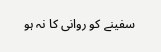سفینے کو روانی کا نہ ہو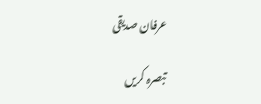عرفان صدیقی

تبصرہ کریں